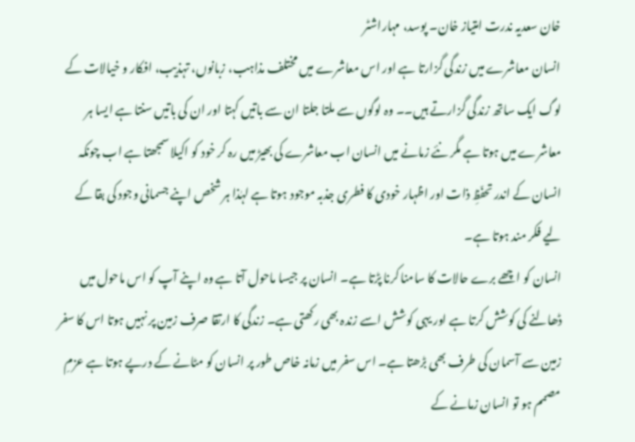خان سعدیہ ندرت امتیاز خان۔ پوسد، مہاراشٹر
انسان معاشرے میں زندگی گزارتا ہے اور اس معاشرے میں مختلف مذاہب، زبانوں، تہذیب، افکار و خیالات کے لوگ ایک ساتھ زندگی گزارتے ہیں۔۔ وہ لوگوں سے ملتا جلتا ان سے باتیں کہتا اور ان کی باتیں سنتا ہے ایسا ہر معاشرے میں ہوتا ہے مگر نئے زمانے میں انسان اب معاشرے کی بھیڑ میں رہ کر خود کو اکیلا سمجھتا ہے اب چونکہ انسان کے اندر تحفّظِ ذات اور اظہار خودی کا فطری جذبہ موجود ہوتا ہے لہٰذا ہر شخص اپنے جسمانی وجود کی بقا کے لیے فکر مند ہوتا ہے۔
انسان کو اچھے برے حالات کا سامنا کرنا پڑتا ہے۔ انسان پر جیسا ماحول آتا ہے وہ اپنے آپ کو اس ماحول میں ڈھالنے کی کوشش کرتا ہے اور یہی کوشش اسے زندہ بھی رکھتی ہے۔ زندگی کا ارتقا صرف زمین پر نہیں ہوتا اس کا سفر زمین سے آسمان کی طرف بھی بڑھتا ہے۔ اس سفر میں زمانہ خاص طور پر انسان کو مٹانے کے درپے ہوتا ہے عزمِ مصمم ہو تو انسان زمانے کے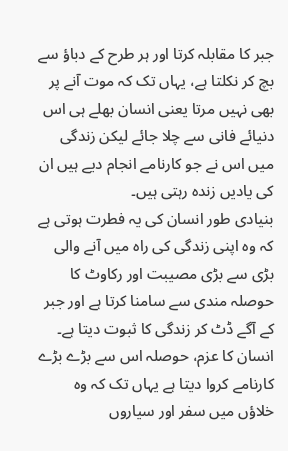جبر کا مقابلہ کرتا اور ہر طرح کے دباؤ سے بچ کر نکلتا ہے، یہاں تک کہ موت آنے پر بھی نہیں مرتا یعنی انسان بھلے ہی اس دنیائے فانی سے چلا جائے لیکن زندگی میں اس نے جو کارنامے انجام دیے ہیں ان کی یادیں زندہ رہتی ہیں۔
بنیادی طور انسان کی یہ فطرت ہوتی ہے کہ وہ اپنی زندگی کی راہ میں آنے والی بڑی سے بڑی مصیبت اور رکاوٹ کا حوصلہ مندی سے سامنا کرتا ہے اور جبر کے آگے ڈٹ کر زندگی کا ثبوت دیتا ہے۔ انسان کا عزم، حوصلہ اس سے بڑے بڑے کارنامے کروا دیتا ہے یہاں تک کہ وہ خلاؤں میں سفر اور سیاروں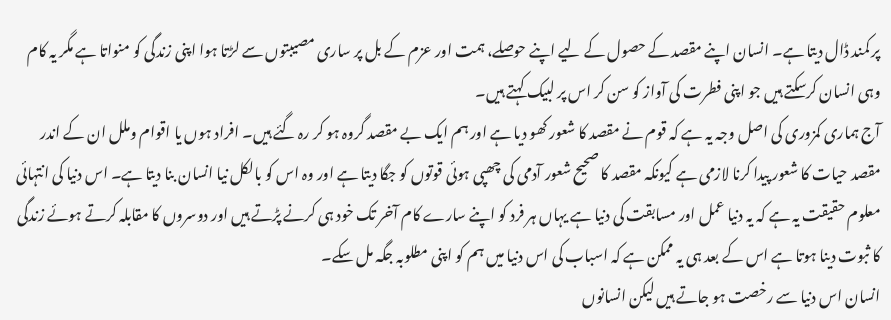پر کمند ڈال دیتا ہے۔ انسان اپنے مقصد کے حصول کے لیے اپنے حوصلے، ہمت اور عزم کے بل پر ساری مصیبتوں سے لڑتا ہوا اپنی زندگی کو منواتا ہے مگر یہ کام وہی انسان کرسکتے ہیں جو اپنی فطرت کی آواز کو سن کر اس پر لبیک کہتے ہیں۔
آج ہماری کمزوری کی اصل وجہ یہ ہے کہ قوم نے مقصد کا شعور کھو دیا ہے اور ہم ایک بے مقصد گروہ ہو کر رہ گئے ہیں۔ افراد ہوں یا اقوام وملل ان کے اندر مقصد حیات کا شعور پیدا کرنا لازمی ہے کیونکہ مقصد کا صحیح شعور آدمی کی چھپی ہوئی قوتوں کو جگا دیتا ہے اور وہ اس کو بالکل نیا انسان بنا دیتا ہے۔ اس دنیا کی انتہائی معلوم حقیقت یہ ہے کہ یہ دنیا عمل اور مسابقت کی دنیا ہے یہاں ہر فرد کو اپنے سارے کام آخر تک خود ہی کرنے پڑتے ہیں اور دوسروں کا مقابلہ کرتے ہوئے زندگی کا ثبوت دینا ہوتا ہے اس کے بعد ہی یہ ممکن ہے کہ اسباب کی اس دنیا میں ہم کو اپنی مطلوبہ جگہ مل سکے۔
انسان اس دنیا سے رخصت ہو جاتے ہیں لیکن انسانوں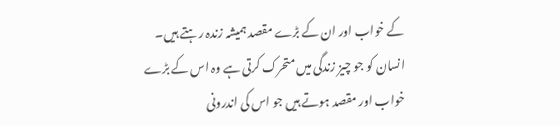کے خواب اور ان کے بڑے مقصد ہمیشہ زندہ رہتے ہیں۔ انسان کو جو چیز زندگی میں متحرک کرتی ہے وہ اس کے بڑے خواب اور مقصد ہوتے ہیں جو اس کی اندرونی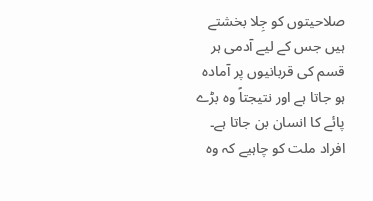صلاحیتوں کو جِلا بخشتے ہیں جس کے لیے آدمی ہر قسم کی قربانیوں پر آمادہ ہو جاتا ہے اور نتیجتاً وہ بڑے پائے کا انسان بن جاتا ہے۔ افراد ملت کو چاہیے کہ وہ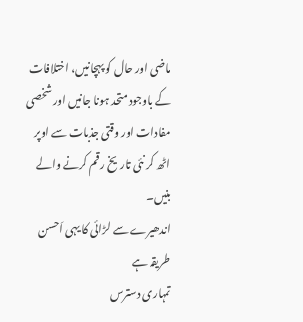ماضی اور حال کو پہچانیں، اختلافات کے باوجود متحد ہونا جانیں اور شخصی مفادات اور وقتی جذبات سے اوپر اٹھ کر نئی تاریخ رقم کرنے والے بنیں۔
اندھیرے سے لڑائی کا یہی اَحسن طریقہ ہے
تمہاری دسترس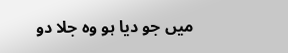میں جو دیا ہو وہ جلا دو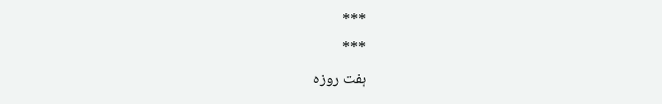***
***
ہفت روزہ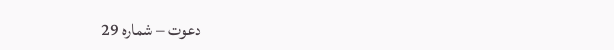دعوت – شمارہ 29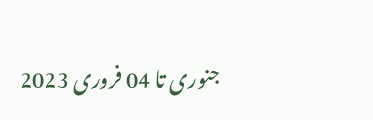جنوری تا 04 فروری 2023